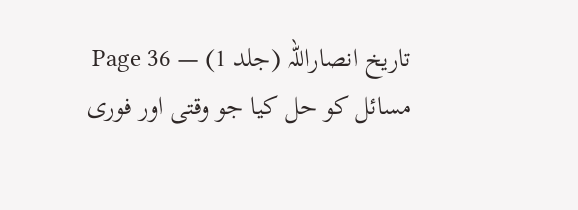تاریخ انصاراللہ (جلد 1) — Page 36
مسائل کو حل کیا جو وقتی اور فوری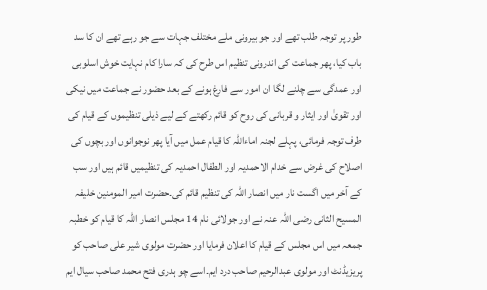طور پر توجہ طلب تھے اور جو بیرونی ملے مختلف جہات سے جو رہے تھے ان کا سد باب کیا، پھر جماعت کی اندرونی تنظیم اس طرح کی کہ سارا کام نہایت خوش اسلوبی اور عمدگی سے چلنے لگا ان امور سے فارغ ہونے کے بعد حضور نے جماعت میں نیکی اور تقویٰ اور ایثار و قربانی کی روح کو قائم رکھتے کے لیے ذیلی تنظیموں کے قیام کی طرف توجہ فرمائی، پہلے لجنہ اماءاللہ کا قیام عمل میں آیا پھر نوجوانوں اور بچوں کی اصلاح کی غرض سے خدام الاحمدیہ اور الطفال احمدیہ کی تنظیمیں قائم ہیں اور سب کے آخر میں اگست نار میں انصار اللہ کی تنظیم قائم کی۔حضرت امیر المومنین خلیفہ المسیح الثانی رضی اللہ عنہ نے اور جولائی نام 14 مجلس انصار اللہ کا قیام کو خطبہ جمعہ میں اس مجلس کے قیام کا اعلان فرمایا اور حضرت مولوی شیر علی صاحب کو پریزیڈنٹ اور مولوی عبدالرحیم صاحب درد ایم۔اسے چو ہدری فتح محمد صاحب سیال ایم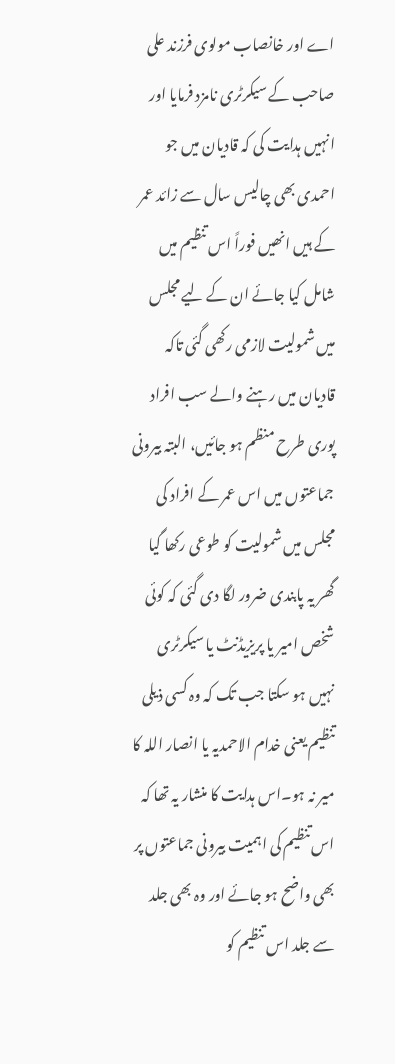اے اور خانصاب مولوی فرزند علی صاحب کے سیکرٹری نامزد فرمایا اور انہیں ہدایت کی کہ قادیان میں جو احمدی بھی چالیس سال سے زائد عمر کے ہیں انھیں فوراً اس تنظیم میں شامل کیا جائے ان کے لیے مجلس میں شمولیت لازمی رکھی گئی تاکہ قادیان میں رہنے والے سب افراد پوری طرح منظم ہو جائیں، البتہ بیرونی جماعتوں میں اس عمر کے افراد کی مجلس میں شمولیت کو طوعی رکھا گیا گھر یہ پابندی ضرور لگا دی گئی کہ کوئی شخص امیر یا پریزیڈنٹ یا سیکرٹری نہیں ہو سکتا جب تک کہ وہ کسی ذیلی تنظیم یعنی خدام الاحمدیہ یا انصار اللہ کا میر نہ ہو۔اس ہدایت کا منشار یہ تھا کہ اس تنظیم کی اہمیت بیرونی جماعتوں پر بھی واضح ہو جائے اور وہ بھی جلد سے جلد اس تنظیم کو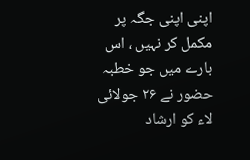اپنی اپنی جگہ پر مکمل کر نہیں ، اس بارے میں جو خطبہ حضور نے ۲۶ جولائی لاء کو ارشاد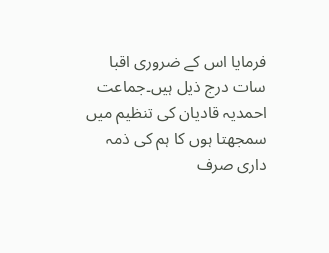فرمایا اس کے ضروری اقبا سات درج ذیل ہیں۔جماعت احمدیہ قادیان کی تنظیم میں سمجھتا ہوں کا ہم کی ذمہ داری صرف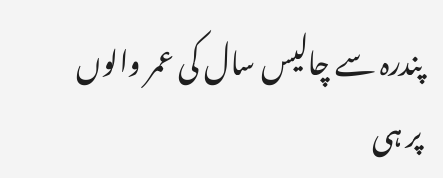پندرہ سے چالیس سال کی عمر والوں پر ہی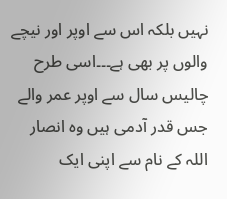نہیں بلکہ اس سے اوپر اور نیچے والوں پر بھی ہے۔۔۔اسی طرح چالیس سال سے اوپر عمر والے جس قدر آدمی ہیں وہ انصار اللہ کے نام سے اپنی ایک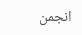انجمن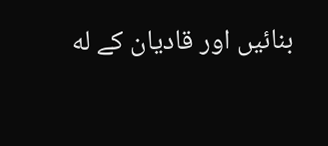بنائیں اور قادیان کے له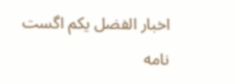اخبار الفضل یکم اگست نامه